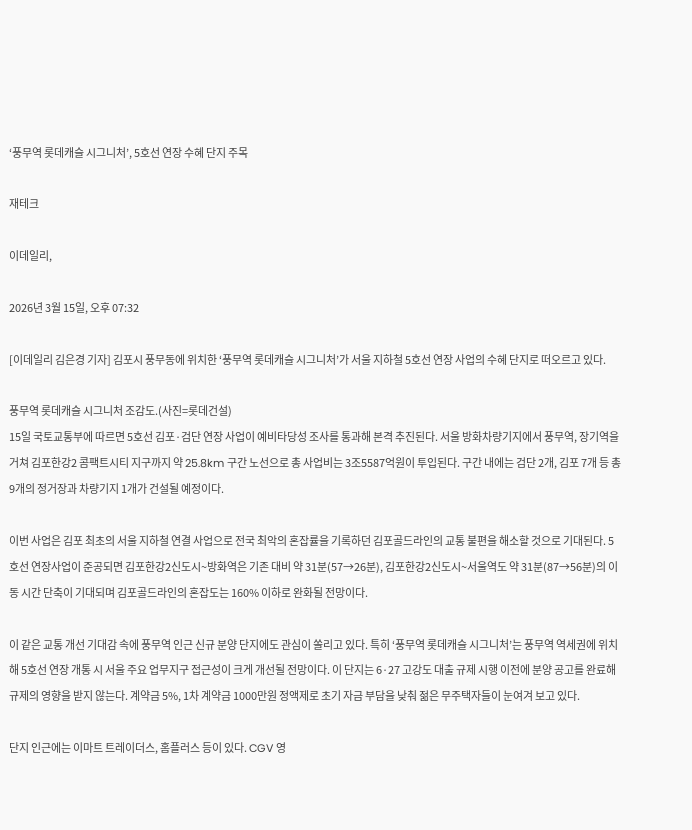‘풍무역 롯데캐슬 시그니처’, 5호선 연장 수혜 단지 주목

재테크

이데일리,

2026년 3월 15일, 오후 07:32

[이데일리 김은경 기자] 김포시 풍무동에 위치한 ‘풍무역 롯데캐슬 시그니처’가 서울 지하철 5호선 연장 사업의 수혜 단지로 떠오르고 있다.

풍무역 롯데캐슬 시그니처 조감도.(사진=롯데건설)
15일 국토교통부에 따르면 5호선 김포·검단 연장 사업이 예비타당성 조사를 통과해 본격 추진된다. 서울 방화차량기지에서 풍무역, 장기역을 거쳐 김포한강2 콤팩트시티 지구까지 약 25.8km 구간 노선으로 총 사업비는 3조5587억원이 투입된다. 구간 내에는 검단 2개, 김포 7개 등 총 9개의 정거장과 차량기지 1개가 건설될 예정이다.

이번 사업은 김포 최초의 서울 지하철 연결 사업으로 전국 최악의 혼잡률을 기록하던 김포골드라인의 교통 불편을 해소할 것으로 기대된다. 5호선 연장사업이 준공되면 김포한강2신도시~방화역은 기존 대비 약 31분(57→26분), 김포한강2신도시~서울역도 약 31분(87→56분)의 이동 시간 단축이 기대되며 김포골드라인의 혼잡도는 160% 이하로 완화될 전망이다.

이 같은 교통 개선 기대감 속에 풍무역 인근 신규 분양 단지에도 관심이 쏠리고 있다. 특히 ‘풍무역 롯데캐슬 시그니처’는 풍무역 역세권에 위치해 5호선 연장 개통 시 서울 주요 업무지구 접근성이 크게 개선될 전망이다. 이 단지는 6·27 고강도 대출 규제 시행 이전에 분양 공고를 완료해 규제의 영향을 받지 않는다. 계약금 5%, 1차 계약금 1000만원 정액제로 초기 자금 부담을 낮춰 젊은 무주택자들이 눈여겨 보고 있다.

단지 인근에는 이마트 트레이더스, 홈플러스 등이 있다. CGV 영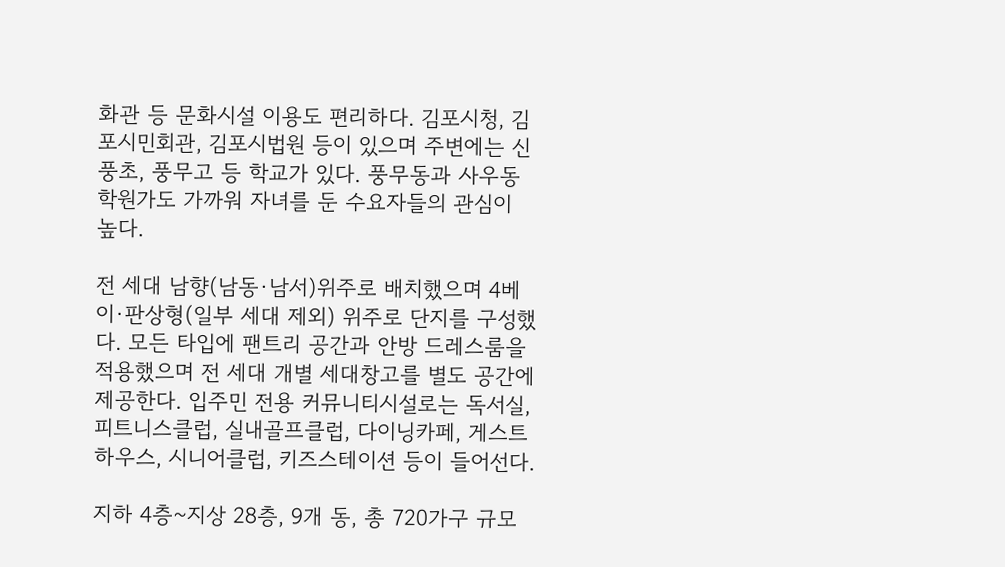화관 등 문화시설 이용도 편리하다. 김포시청, 김포시민회관, 김포시법원 등이 있으며 주변에는 신풍초, 풍무고 등 학교가 있다. 풍무동과 사우동 학원가도 가까워 자녀를 둔 수요자들의 관심이 높다.

전 세대 남향(남동·남서)위주로 배치했으며 4베이·판상형(일부 세대 제외) 위주로 단지를 구성했다. 모든 타입에 팬트리 공간과 안방 드레스룸을 적용했으며 전 세대 개별 세대창고를 별도 공간에 제공한다. 입주민 전용 커뮤니티시설로는 독서실, 피트니스클럽, 실내골프클럽, 다이닝카페, 게스트하우스, 시니어클럽, 키즈스테이션 등이 들어선다.

지하 4층~지상 28층, 9개 동, 총 720가구 규모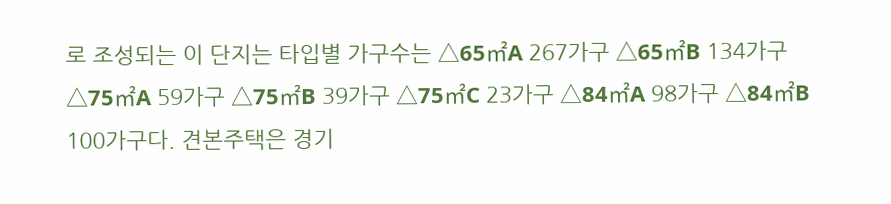로 조성되는 이 단지는 타입별 가구수는 △65㎡A 267가구 △65㎡B 134가구 △75㎡A 59가구 △75㎡B 39가구 △75㎡C 23가구 △84㎡A 98가구 △84㎡B 100가구다. 견본주택은 경기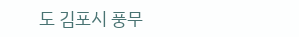도 김포시 풍무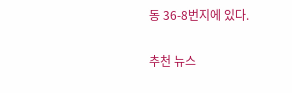동 36-8번지에 있다.

추천 뉴스